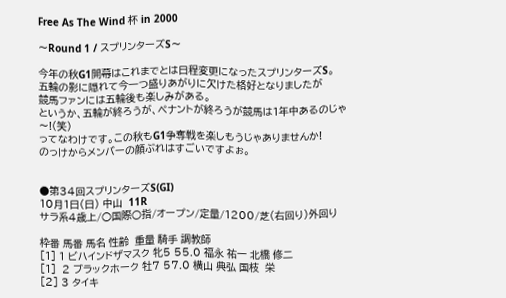Free As The Wind 杯 in 2000

〜Round 1 / スプリンターズS〜

今年の秋G1開幕はこれまでとは日程変更になったスプリンターズS。
五輪の影に隠れて今一つ盛りあがりに欠けた格好となりましたが
競馬ファンには五輪後も楽しみがある。
というか、五輪が終ろうが、ペナントが終ろうが競馬は1年中あるのじゃ〜!(笑)
ってなわけです。この秋もG1争奪戦を楽しもうじゃありませんか!
のっけからメンバーの顔ぶれはすごいですよぉ。


●第34回スプリンターズS(GI)
10月1日(日) 中山  11R
サラ系4歳上/○国際○指/オープン/定量/1200/芝(右回り)外回り

枠番 馬番 馬名 性齢  重量 騎手 調教師
[1] 1 ビハインドザマスク 牝5 55.0 福永 祐一 北橋 修二
[1]  2 ブラックホーク 牡7 57.0 横山 典弘 国枝  栄
[2] 3 タイキ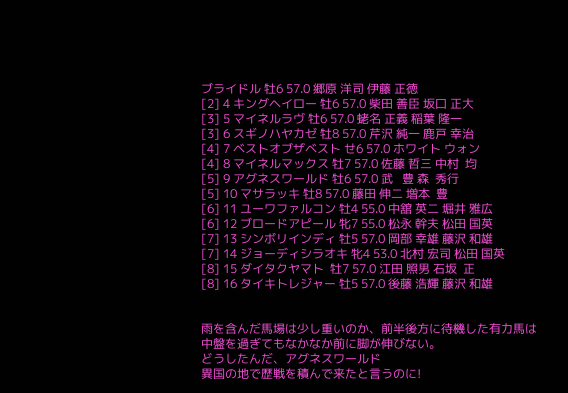ブライドル 牡6 57.0 郷原 洋司 伊藤 正徳
[2] 4 キングヘイロー 牡6 57.0 柴田 善臣 坂口 正大
[3] 5 マイネルラヴ 牡6 57.0 蛯名 正義 稲葉 隆一
[3] 6 スギノハヤカゼ 牡8 57.0 芹沢 純一 鹿戸 幸治
[4] 7 ベストオブザベスト せ6 57.0 ホワイト ウォン
[4] 8 マイネルマックス 牡7 57.0 佐藤 哲三 中村  均
[5] 9 アグネスワールド 牡6 57.0 武   豊 森  秀行
[5] 10 マサラッキ 牡8 57.0 藤田 伸二 増本  豊
[6] 11 ユーワファルコン 牡4 55.0 中舘 英二 堀井 雅広
[6] 12 ブロードアピール 牝7 55.0 松永 幹夫 松田 国英
[7] 13 シンボリインディ 牡5 57.0 岡部 幸雄 藤沢 和雄
[7] 14 ジョーディシラオキ 牝4 53.0 北村 宏司 松田 国英
[8] 15 ダイタクヤマト  牡7 57.0 江田 照男 石坂  正
[8] 16 タイキトレジャー 牡5 57.0 後藤 浩輝 藤沢 和雄


雨を含んだ馬場は少し重いのか、前半後方に待機した有力馬は
中盤を過ぎてもなかなか前に脚が伸びない。
どうしたんだ、アグネスワールド
異国の地で歴戦を積んで来たと言うのに!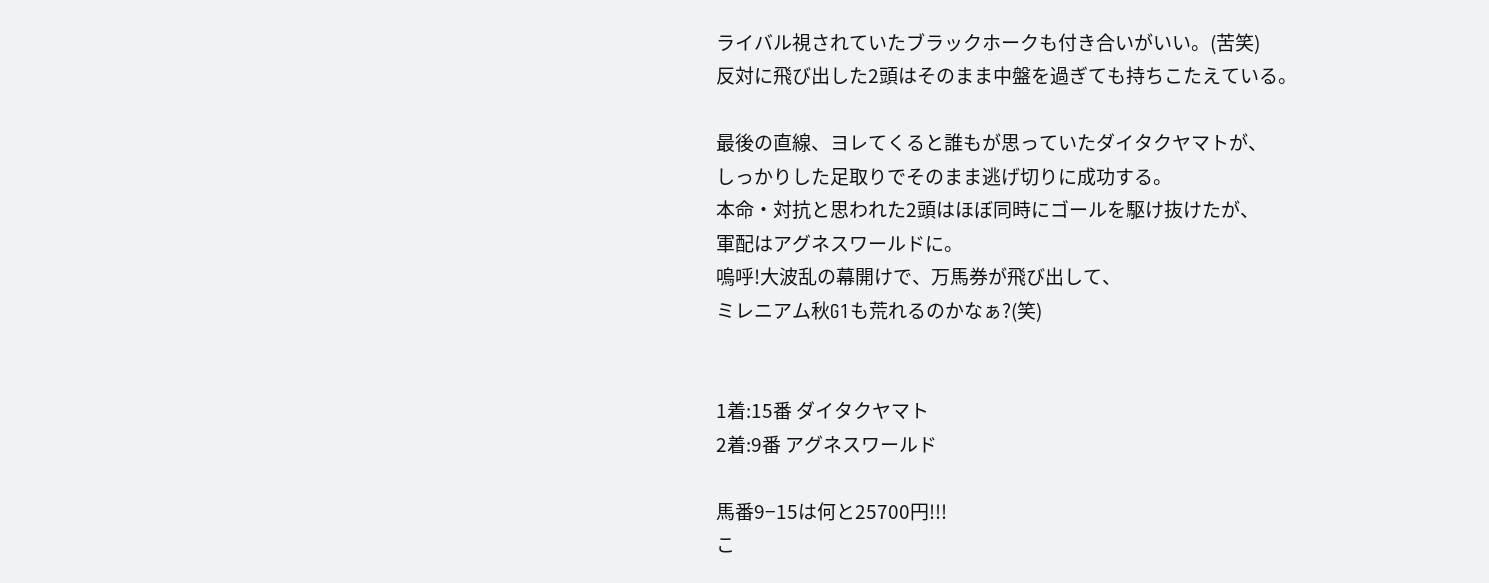ライバル視されていたブラックホークも付き合いがいい。(苦笑)
反対に飛び出した2頭はそのまま中盤を過ぎても持ちこたえている。

最後の直線、ヨレてくると誰もが思っていたダイタクヤマトが、
しっかりした足取りでそのまま逃げ切りに成功する。
本命・対抗と思われた2頭はほぼ同時にゴールを駆け抜けたが、
軍配はアグネスワールドに。
嗚呼!大波乱の幕開けで、万馬券が飛び出して、
ミレニアム秋G1も荒れるのかなぁ?(笑)


1着:15番 ダイタクヤマト
2着:9番 アグネスワールド

馬番9−15は何と25700円!!!
こ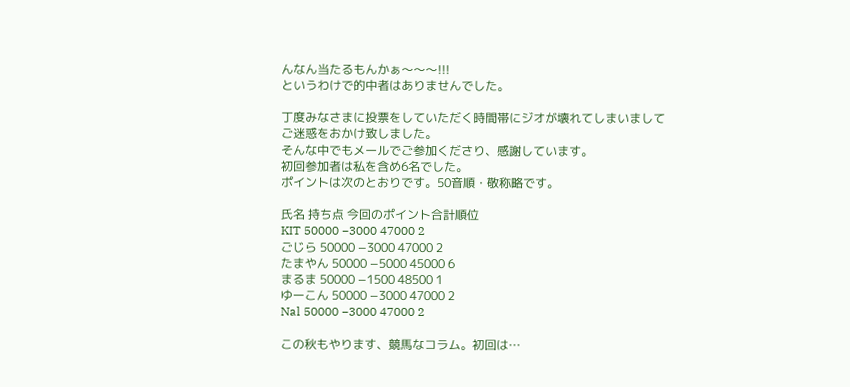んなん当たるもんかぁ〜〜〜!!!
というわけで的中者はありませんでした。

丁度みなさまに投票をしていただく時間帯にジオが壊れてしまいまして
ご迷惑をおかけ致しました。
そんな中でもメールでご参加くださり、感謝しています。
初回参加者は私を含め6名でした。
ポイントは次のとおりです。50音順・敬称略です。

氏名 持ち点 今回のポイント合計順位
KIT 50000 −3000 47000 2
ごじら 50000 −3000 47000 2
たまやん 50000 −5000 45000 6
まるま 50000 −1500 48500 1
ゆーこん 50000 −3000 47000 2
Nal 50000 −3000 47000 2

この秋もやります、競馬なコラム。初回は…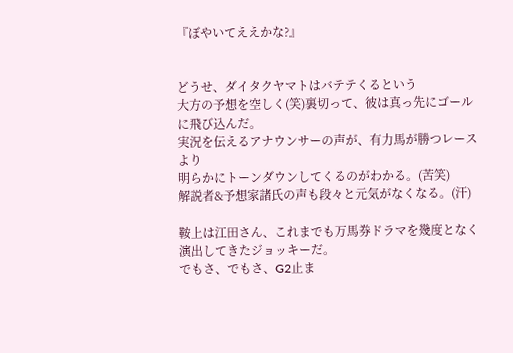『ぼやいてええかな?』


どうせ、ダイタクヤマトはバテテくるという
大方の予想を空しく(笑)裏切って、彼は真っ先にゴールに飛び込んだ。
実況を伝えるアナウンサーの声が、有力馬が勝つレースより
明らかにトーンダウンしてくるのがわかる。(苦笑)
解説者&予想家諸氏の声も段々と元気がなくなる。(汗)

鞍上は江田さん、これまでも万馬券ドラマを幾度となく
演出してきたジョッキーだ。
でもさ、でもさ、G2止ま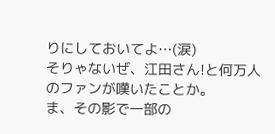りにしておいてよ…(涙)
そりゃないぜ、江田さん!と何万人のファンが嘆いたことか。
ま、その影で一部の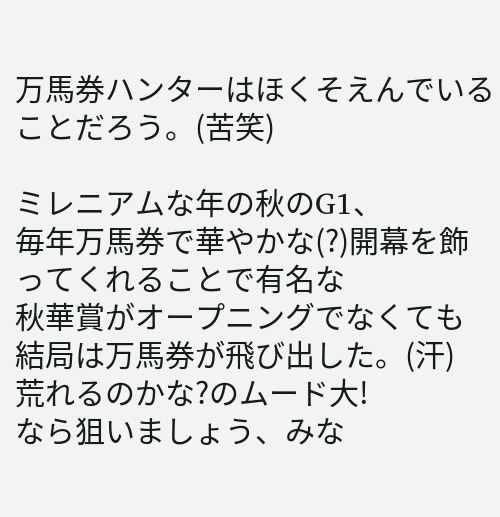万馬券ハンターはほくそえんでいることだろう。(苦笑)

ミレニアムな年の秋のG1、
毎年万馬券で華やかな(?)開幕を飾ってくれることで有名な
秋華賞がオープニングでなくても
結局は万馬券が飛び出した。(汗)
荒れるのかな?のムード大!
なら狙いましょう、みな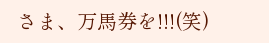さま、万馬券を!!!(笑)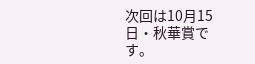次回は10月15日・秋華賞です。